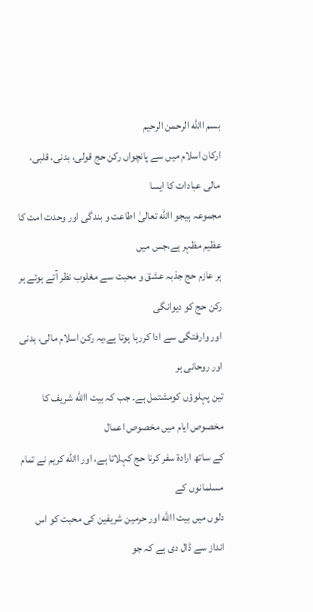بسم االله الرحمن الرحیم
ارکان اسلام میں سے پانچواں رکن حج قولی، بدنی، قلبی، مالی عبادات کا ایسا
مجموعہ ہیجو االله تعالیٰ اطاعت و بندگی اور وحدت امت کا عظیم مظہر ہے،جس میں
ہر عازم حج جذبہ عشق و محبت سے مغلوب نظر آتے ہوئے ہر رکن حج کو دیوانگی
اور وارفتگی سے ادا کررہا ہوتا ہے،یہ رکن اسلام مالی، بدنی اور روحانی ہر
تین پہلوؤں کومشتمل ہے۔ جب کہ بیت االله شریف کا مخصوص ایام میں مخصوص اعمال
کے ساتھ ارادۃ سفر کرنا حج کہلاتا ہے، اور االله کریم نے تمام مسلمانوں کے
دلوں میں بیت االله اور حرمین شریفین کی محبت کو اس انداز سے ڈال دی ہے کہ جو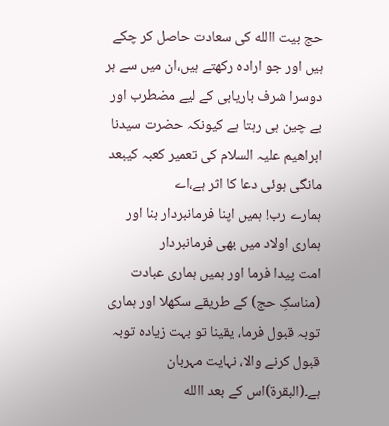حج بیت االله کی سعادت حاصل کر چکے ہیں اور جو ارادہ رکھتے ہیں،ان میں سے ہر
دوسرا شرف باریابی کے لیے مضطرب اور بے چین ہی رہتا ہے کیونکہ حضرت سیدنا
ابراھیم علیہ السلام کی تعمیر کعبہ کیبعد مانگی ہوئی دعا کا اثر ہے،اے
ہمارے رب! ہمیں اپنا فرمانبردار بنا اور ہماری اولاد میں بھی فرمانبردار
امت پیدا فرما اور ہمیں ہماری عبادت (مناسکِ حج) کے طریقے سکھلا اور ہماری
توبہ قبول فرما، یقینا تو بہت زیادہ توبہ قبول کرنے والا، نہایت مہربان
ہے۔(البقرۃ)اس کے بعد االله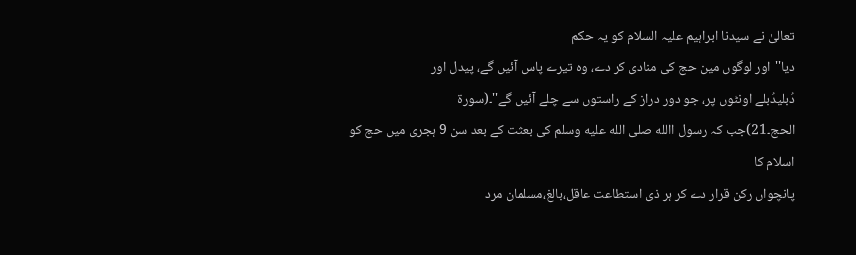تعالیٰ نے سیدنا ابراہیم علیہ السلام کو یہ حکم
دیا''اور لوگوں مین حج کی منادی کر دے، وہ تیرے پاس آئیں گے، پیدل اور
دُبلیدُبلے اونٹوں پر، جو دور دراز کے راستوں سے چلے آئیں گے''۔(سورۃ
الحج۔21)جب کہ رسول االله صلى الله عليه وسلم کی بعثت کے بعد سن 9 ہجری میں حج کو اسلام کا
پانچواں رکن قرار دے کر ہر ذی استطاعت عاقل،بالغ،مسلمان مرد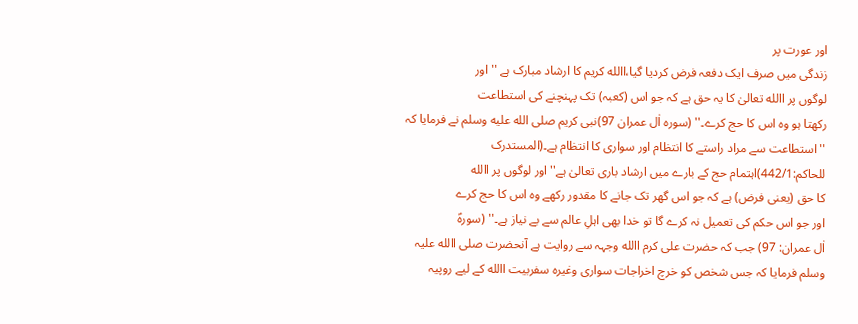اور عورت پر
زندگی میں صرف ایک دفعہ فرض کردیا گیا،االله کریم کا ارشاد مبارک ہے ''اور
لوگوں پر االله تعالیٰ کا یہ حق ہے کہ جو اس (کعبہ) تک پہنچنے کی استطاعت
رکھتا ہو وہ اس کا حج کرے۔'' (سورہ اٰل عمران 97)نبی کریم صلى الله عليه وسلم نے فرمایا کہ
''استطاعت سے مراد راستے کا انتظام اور سواری کا انتظام ہے۔(المستدرک
للحاکم:442/1)اہتمام حج کے بارے میں ارشاد باری تعالیٰ ہے''اور لوگوں پر االله
کا حق (یعنی فرض) ہے کہ جو اس گھر تک جانے کا مقدور رکھے وہ اس کا حج کرے
اور جو اس حکم کی تعمیل نہ کرے گا تو خدا بھی اہلِ عالم سے بے نیاز ہے۔'' (سورہؑ
اٰل عمران: 97) جب کہ حضرت علی کرم االله وجہہ سے روایت ہے آنحضرت صلی االله علیہ
وسلم فرمایا کہ جس شخص کو خرچ اخراجات سواری وغیرہ سفربیت االله کے لیے روپیہ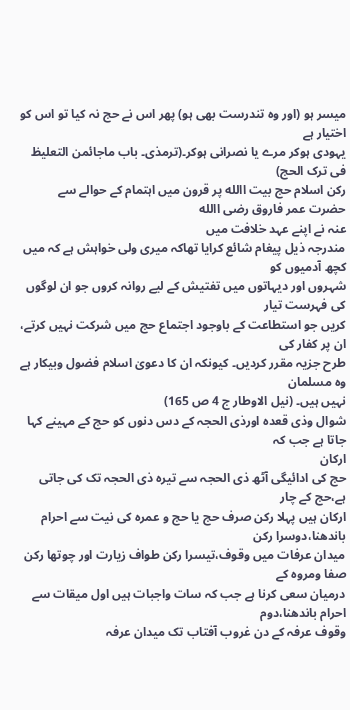میسر ہو (اور وہ تندرست بھی ہو) پھر اس نے حج نہ کیا تو اس کو اختیار ہے
یہودی ہوکر مرے یا نصرانی ہوکر۔(ترمذی۔ باب ماجائمن التعلیظ فی ترک الحج)
رکن اسلام حج بیت االله پر قرون میں اہتمام کے حوالے سے حضرت عمر فاروق رضی االله
عنہ نے اپنے عہد خلافت میں
مندرجہ ذیل پیغام شائع کرایا تھاکہ میری ولی خواہش ہے کہ میں کچھ آدمیوں کو
شہروں اور دیہاتوں میں تفتیش کے لیے روانہ کروں جو ان لوگوں کی فہرست تیار
کریں جو استطاعت کے باوجود اجتماع حج میں شرکت نہیں کرتے، ان پر کفار کی
طرح جزیہ مقرر کردیں۔ کیونکہ ان کا دعویٰ اسلام فضول وبیکار ہے وہ مسلمان
نہیں ہیں۔ (نیل الاوطار ج 4 ص 165)
شوال وذی قعدہ اورذی الحجہ کے دس دنوں کو حج کے مہینے کہا جاتا ہے جب کہ
ارکان
حج کی ادائیگی آٹھ ذی الحجہ سے تیرہ ذی الحجہ تک کی جاتی ہے،حج کے چار
ارکان ہیں پہلا رکن صرف حج یا حج و عمرہ کی نیت سے احرام باندھنا،دوسرا رکن
میدان عرفات میں وقوف،تیسرا رکن طواف زیارت اور چوتھا رکن صفا ومروہ کے
درمیان سعی کرنا ہے جب کہ سات واجبات ہیں اول میقات سے احرام باندھنا،دوم
وقوف عرفہ کے دن غروب آفتاب تک میدان عرفہ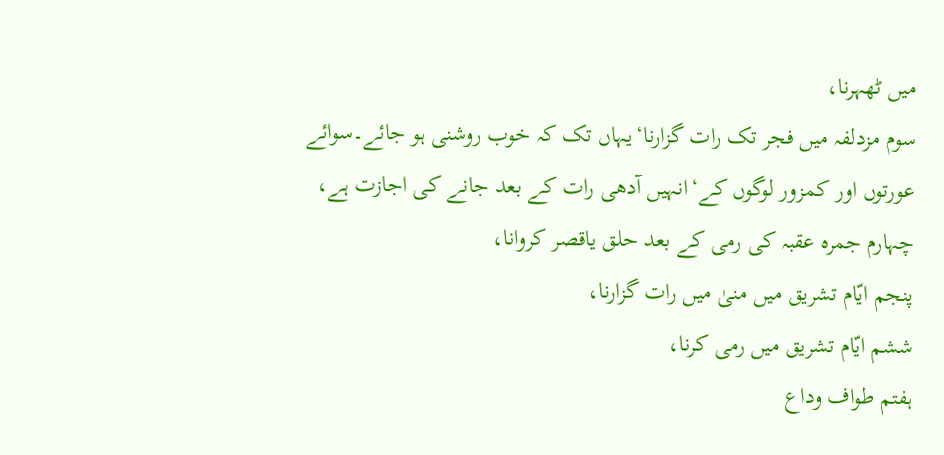میں ٹھہرنا،
سوم مزدلفہ میں فجر تک رات گزارنا‘یہاں تک کہ خوب روشنی ہو جائے۔سوائے
عورتوں اور کمزور لوگوں کے‘انہیں آدھی رات کے بعد جانے کی اجازت ہے،
چہارم جمرہ عقبہ کی رمی کے بعد حلق یاقصر کروانا،
پنجم ایّام تشریق میں منیٰ میں رات گزارنا،
ششم ایّام تشریق میں رمی کرنا،
ہفتم طواف وداع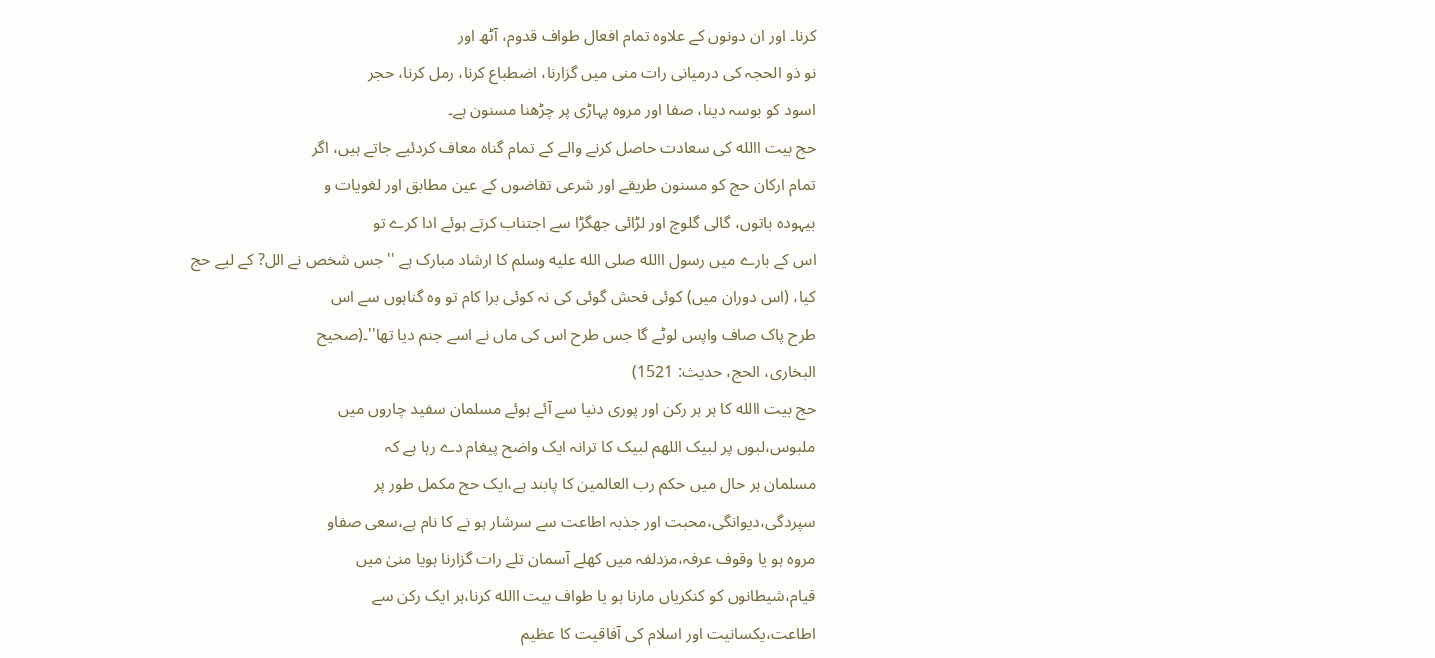کرنا۔ اور ان دونوں کے علاوہ تمام افعال طواف قدوم، آٹھ اور
نو ذو الحجہ کی درمیانی رات منی میں گزارنا، اضطباع کرنا، رمل کرنا، حجر
اسود کو بوسہ دینا، صفا اور مروہ پہاڑی پر چڑھنا مسنون ہے۔
حج بیت االله کی سعادت حاصل کرنے والے کے تمام گناہ معاف کردئیے جاتے ہیں، اگر
تمام ارکان حج کو مسنون طریقے اور شرعی تقاضوں کے عین مطابق اور لغویات و
بیہودہ باتوں، گالی گلوچ اور لڑائی جھگڑا سے اجتناب کرتے ہوئے ادا کرے تو
اس کے بارے میں رسول االله صلى الله عليه وسلم کا ارشاد مبارک ہے ''جس شخص نے الل? کے لیے حج
کیا، (اس دوران میں) کوئی فحش گوئی کی نہ کوئی برا کام تو وہ گناہوں سے اس
طرح پاک صاف واپس لوٹے گا جس طرح اس کی ماں نے اسے جنم دیا تھا''۔(صحیح
البخاری، الحج، حدیث: 1521)
حج بیت االله کا ہر ہر رکن اور پوری دنیا سے آئے ہوئے مسلمان سفید چاروں میں
ملبوس،لبوں پر لبیک اللھم لبیک کا ترانہ ایک واضح پیغام دے رہا ہے کہ
مسلمان ہر حال میں حکم رب العالمین کا پابند ہے،ایک حج مکمل طور پر
سپردگی،دیوانگی،محبت اور جذبہ اطاعت سے سرشار ہو نے کا نام ہے،سعی صفاو
مروہ ہو یا وقوف عرفہ،مزدلفہ میں کھلے آسمان تلے رات گزارنا ہویا منیٰ میں
قیام،شیطانوں کو کنکریاں مارنا ہو یا طواف بیت االله کرنا،ہر ایک رکن سے
اطاعت،یکسانیت اور اسلام کی آفاقیت کا عظیم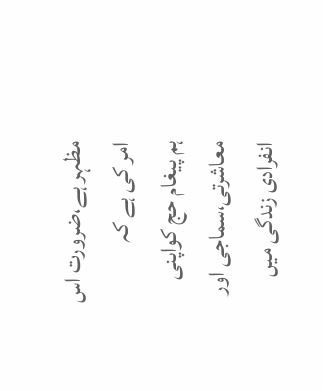مظہر ہے،ضرورت اس امر کی ہے کہ
ہم پیغام حج کواپنی معاشرتی،سماجی اور انفرادی زندگی میں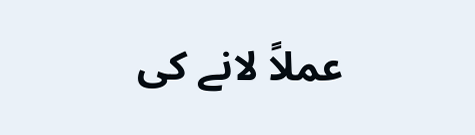عملاً لانے کی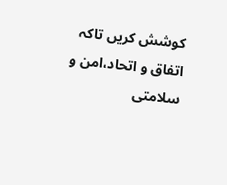کوشش کریں تاکہ اتفاق و اتحاد،امن و سلامتی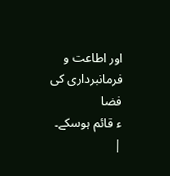اور اطاعت و فرمانبرداری کی فضا
ء قائم ہوسکے۔
|